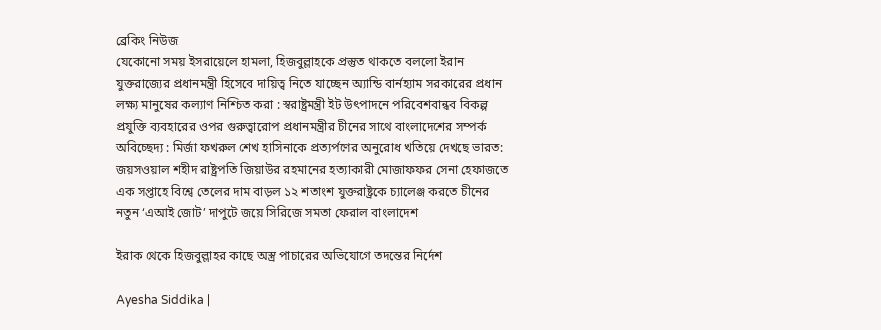ব্রেকিং নিউজ
যেকোনো সময় ইসরায়েলে হামলা, হিজবুল্লাহকে প্রস্তুত থাকতে বললো ইরান যুক্তরাজ্যের প্রধানমন্ত্রী হিসেবে দায়িত্ব নিতে যাচ্ছেন অ্যান্ডি বার্নহ্যাম সরকারের প্রধান লক্ষ্য মানুষের কল্যাণ নিশ্চিত করা : স্বরাষ্ট্রমন্ত্রী ইট উৎপাদনে পরিবেশবান্ধব বিকল্প প্রযুক্তি ব্যবহারের ওপর গুরুত্বারোপ প্রধানমন্ত্রীর চীনের সাথে বাংলাদেশের সম্পর্ক অবিচ্ছেদ্য : মির্জা ফখরুল শেখ হাসিনাকে প্রত্যর্পণের অনুরোধ খতিয়ে দেখছে ভারত: জয়সওয়াল শহীদ রাষ্ট্রপতি জিয়াউর রহমানের হত্যাকারী মোজাফফর সেনা হেফাজতে এক সপ্তাহে বিশ্বে তেলের দাম বাড়ল ১২ শতাংশ যুক্তরাষ্ট্রকে চ্যালেঞ্জ করতে চীনের নতুন ‘এআই জোট’ দাপুটে জয়ে সিরিজে সমতা ফেরাল বাংলাদেশ

ইরাক থেকে হিজবুল্লাহর কাছে অস্ত্র পাচারের অভিযোগে তদন্তের নির্দেশ

Ayesha Siddika |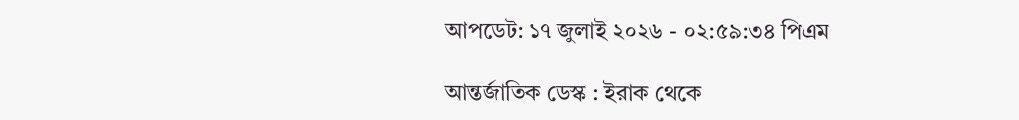আপডেট: ১৭ জুলাই ২০২৬ - ০২:৫৯:৩৪ পিএম

আন্তর্জাতিক ডেস্ক : ইরাক থেকে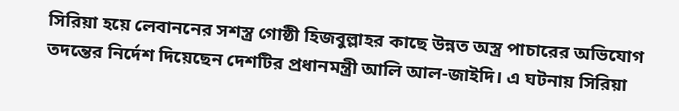সিরিয়া হয়ে লেবাননের সশস্ত্র গোষ্ঠী হিজবুল্লাহর কাছে উন্নত অস্ত্র পাচারের অভিযোগ তদন্তের নির্দেশ দিয়েছেন দেশটির প্রধানমন্ত্রী আলি আল-জাইদি। এ ঘটনায় সিরিয়া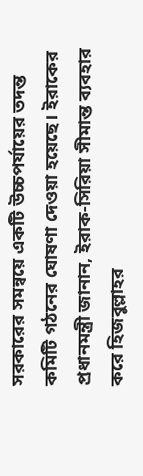সরকারের সমন্বয়ে একটি উচ্চপর্যায়ের তদন্ত কমিটি গঠনের ঘোষণা দেওয়া হয়েছে। ইরাকের প্রধানমন্ত্রী জানান, ইরাক-সিরিয়া সীমান্ত ব্যবহার করে হিজবুল্লাহর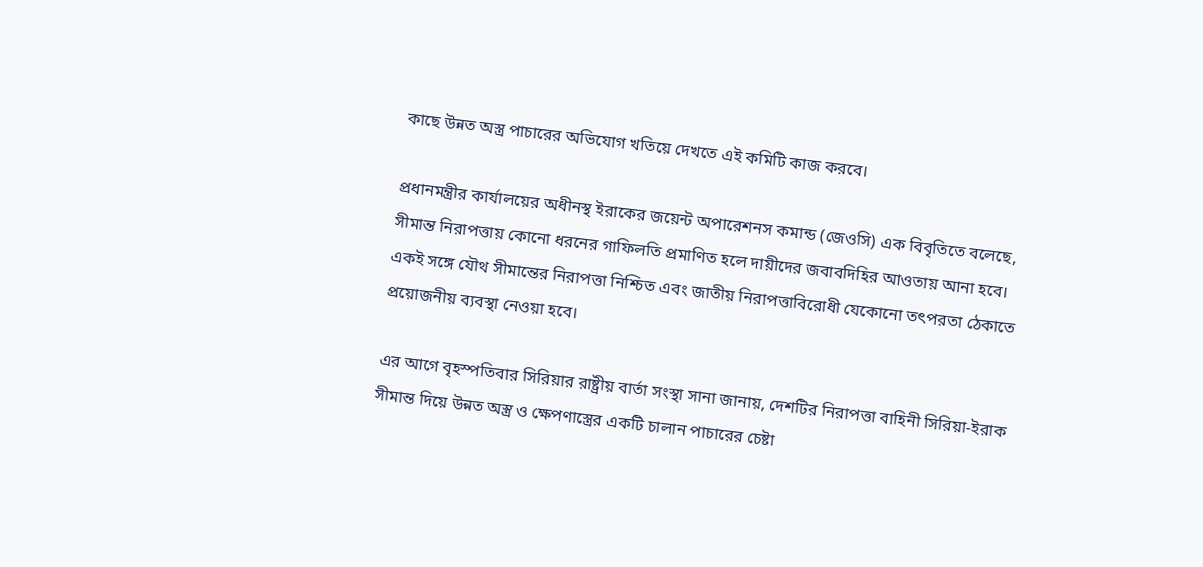কাছে উন্নত অস্ত্র পাচারের অভিযোগ খতিয়ে দেখতে এই কমিটি কাজ করবে।

প্রধানমন্ত্রীর কার্যালয়ের অধীনস্থ ইরাকের জয়েন্ট অপারেশনস কমান্ড (জেওসি) এক বিবৃতিতে বলেছে, সীমান্ত নিরাপত্তায় কোনো ধরনের গাফিলতি প্রমাণিত হলে দায়ীদের জবাবদিহির আওতায় আনা হবে। একই সঙ্গে যৌথ সীমান্তের নিরাপত্তা নিশ্চিত এবং জাতীয় নিরাপত্তাবিরোধী যেকোনো তৎপরতা ঠেকাতে প্রয়োজনীয় ব্যবস্থা নেওয়া হবে।

এর আগে বৃহস্পতিবার সিরিয়ার রাষ্ট্রীয় বার্তা সংস্থা সানা জানায়, দেশটির নিরাপত্তা বাহিনী সিরিয়া-ইরাক সীমান্ত দিয়ে উন্নত অস্ত্র ও ক্ষেপণাস্ত্রের একটি চালান পাচারের চেষ্টা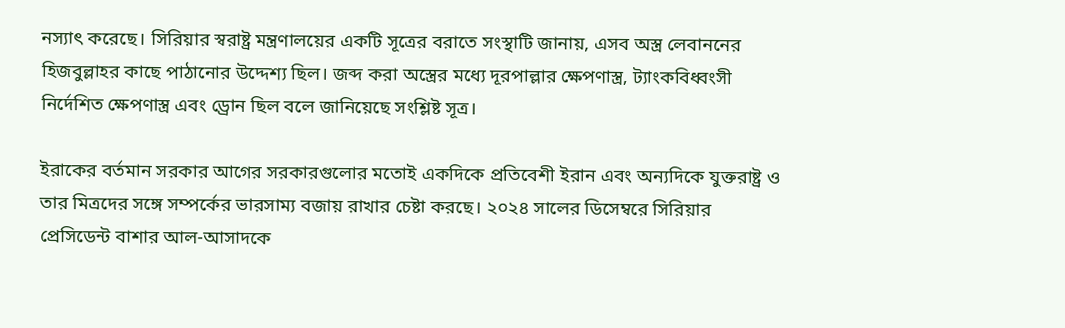নস্যাৎ করেছে। সিরিয়ার স্বরাষ্ট্র মন্ত্রণালয়ের একটি সূত্রের বরাতে সংস্থাটি জানায়, এসব অস্ত্র লেবাননের হিজবুল্লাহর কাছে পাঠানোর উদ্দেশ্য ছিল। জব্দ করা অস্ত্রের মধ্যে দূরপাল্লার ক্ষেপণাস্ত্র, ট্যাংকবিধ্বংসী নির্দেশিত ক্ষেপণাস্ত্র এবং ড্রোন ছিল বলে জানিয়েছে সংশ্লিষ্ট সূত্র।

ইরাকের বর্তমান সরকার আগের সরকারগুলোর মতোই একদিকে প্রতিবেশী ইরান এবং অন্যদিকে যুক্তরাষ্ট্র ও তার মিত্রদের সঙ্গে সম্পর্কের ভারসাম্য বজায় রাখার চেষ্টা করছে। ২০২৪ সালের ডিসেম্বরে সিরিয়ার প্রেসিডেন্ট বাশার আল-আসাদকে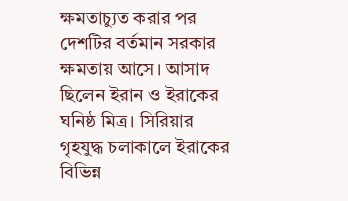ক্ষমতাচ্যুত করার পর দেশটির বর্তমান সরকার ক্ষমতায় আসে। আসাদ ছিলেন ইরান ও ইরাকের ঘনিষ্ঠ মিত্র। সিরিয়ার গৃহযুদ্ধ চলাকালে ইরাকের বিভিন্ন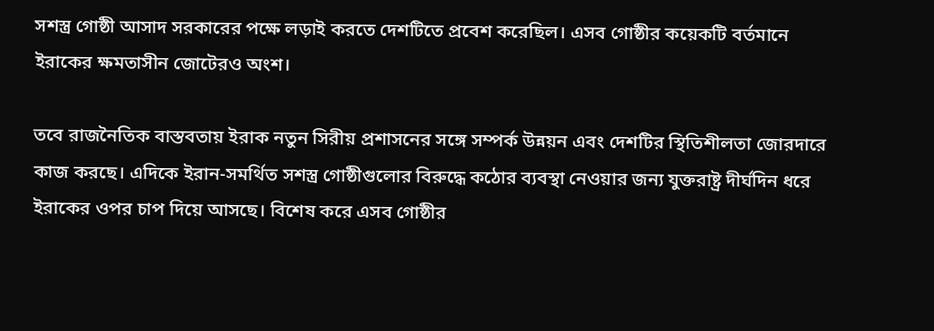সশস্ত্র গোষ্ঠী আসাদ সরকারের পক্ষে লড়াই করতে দেশটিতে প্রবেশ করেছিল। এসব গোষ্ঠীর কয়েকটি বর্তমানে ইরাকের ক্ষমতাসীন জোটেরও অংশ।

তবে রাজনৈতিক বাস্তবতায় ইরাক নতুন সিরীয় প্রশাসনের সঙ্গে সম্পর্ক উন্নয়ন এবং দেশটির স্থিতিশীলতা জোরদারে কাজ করছে। এদিকে ইরান-সমর্থিত সশস্ত্র গোষ্ঠীগুলোর বিরুদ্ধে কঠোর ব্যবস্থা নেওয়ার জন্য যুক্তরাষ্ট্র দীর্ঘদিন ধরে ইরাকের ওপর চাপ দিয়ে আসছে। বিশেষ করে এসব গোষ্ঠীর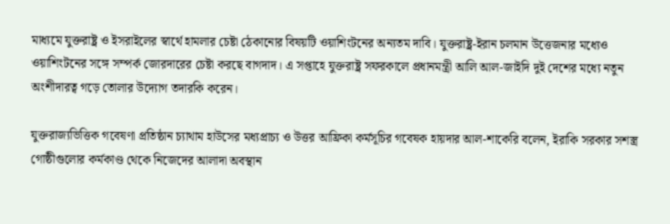মাধ্যমে যুক্তরাষ্ট্র ও ইসরাইলের স্বার্থে হামলার চেষ্টা ঠেকানোর বিষয়টি ওয়াশিংটনের অন্যতম দাবি। যুক্তরাষ্ট্র-ইরান চলমান উত্তেজনার মধ্যেও ওয়াশিংটনের সঙ্গে সম্পর্ক জোরদারের চেষ্টা করছে বাগদাদ। এ সপ্তাহে যুক্তরাষ্ট্র সফরকালে প্রধানমন্ত্রী আলি আল-জাইদি দুই দেশের মধ্যে নতুন অংশীদারত্ব গড়ে তোলার উদ্যোগ তদারকি করেন।

যুক্তরাজ্যভিত্তিক গবেষণা প্রতিষ্ঠান চ্যাথাম হাউসের মধ্যপ্রাচ্য ও উত্তর আফ্রিকা কর্মসূচির গবেষক হায়দার আল-শাকেরি বলেন, ইরাকি সরকার সশস্ত্র গোষ্ঠীগুলোর কর্মকাণ্ড থেকে নিজেদের আলাদা অবস্থান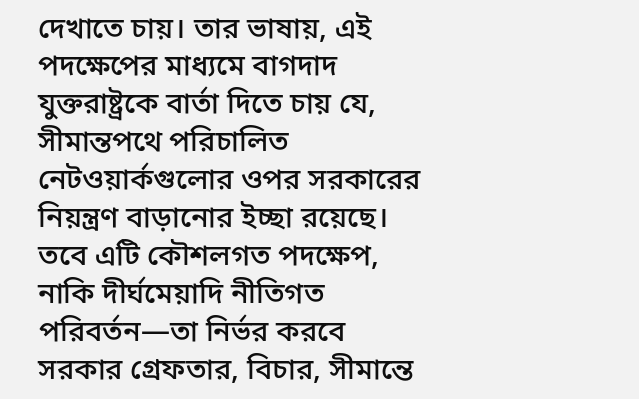দেখাতে চায়। তার ভাষায়, এই পদক্ষেপের মাধ্যমে বাগদাদ যুক্তরাষ্ট্রকে বার্তা দিতে চায় যে, সীমান্তপথে পরিচালিত নেটওয়ার্কগুলোর ওপর সরকারের নিয়ন্ত্রণ বাড়ানোর ইচ্ছা রয়েছে। তবে এটি কৌশলগত পদক্ষেপ, নাকি দীর্ঘমেয়াদি নীতিগত পরিবর্তন—তা নির্ভর করবে সরকার গ্রেফতার, বিচার, সীমান্তে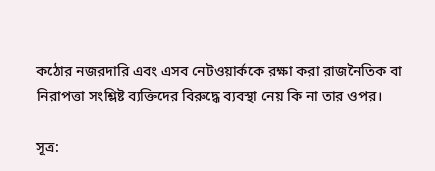কঠোর নজরদারি এবং এসব নেটওয়ার্ককে রক্ষা করা রাজনৈতিক বা নিরাপত্তা সংশ্লিষ্ট ব্যক্তিদের বিরুদ্ধে ব্যবস্থা নেয় কি না তার ওপর।

সূত্র: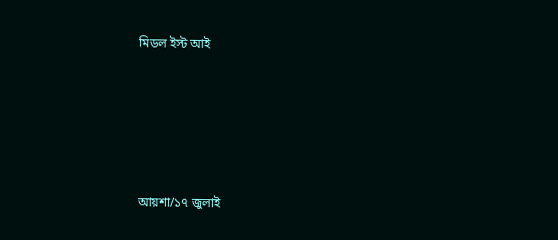মিডল ইস্ট আই





আয়শা/১৭ জুলাই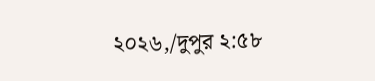২০২৬,/দুপুর ২:৫৮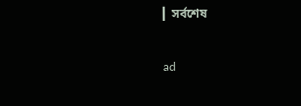▎সর্বশেষ

ad